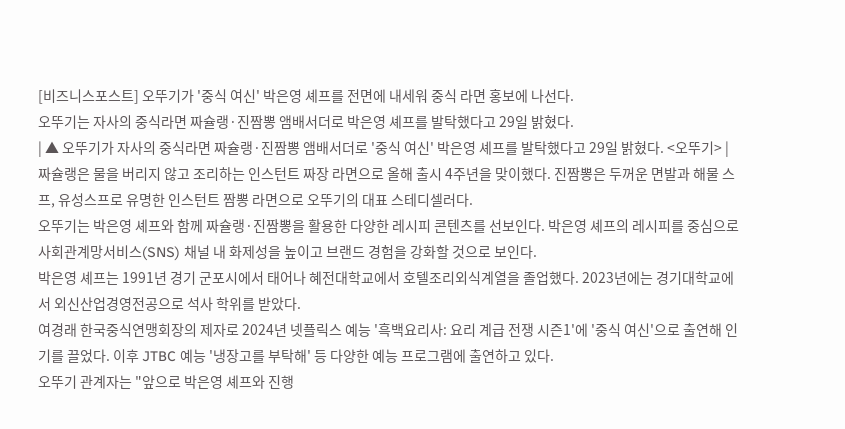[비즈니스포스트] 오뚜기가 '중식 여신' 박은영 셰프를 전면에 내세워 중식 라면 홍보에 나선다.
오뚜기는 자사의 중식라면 짜슐랭·진짬뽕 앰배서더로 박은영 셰프를 발탁했다고 29일 밝혔다.
| ▲ 오뚜기가 자사의 중식라면 짜슐랭·진짬뽕 앰배서더로 '중식 여신' 박은영 셰프를 발탁했다고 29일 밝혔다. <오뚜기> |
짜슐랭은 물을 버리지 않고 조리하는 인스턴트 짜장 라면으로 올해 출시 4주년을 맞이했다. 진짬뽕은 두꺼운 면발과 해물 스프, 유성스프로 유명한 인스턴트 짬뽕 라면으로 오뚜기의 대표 스테디셀러다.
오뚜기는 박은영 셰프와 함께 짜슐랭·진짬뽕을 활용한 다양한 레시피 콘텐츠를 선보인다. 박은영 셰프의 레시피를 중심으로 사회관계망서비스(SNS) 채널 내 화제성을 높이고 브랜드 경험을 강화할 것으로 보인다.
박은영 셰프는 1991년 경기 군포시에서 태어나 혜전대학교에서 호텔조리외식계열을 졸업했다. 2023년에는 경기대학교에서 외신산업경영전공으로 석사 학위를 받았다.
여경래 한국중식연맹회장의 제자로 2024년 넷플릭스 예능 '흑백요리사: 요리 계급 전쟁 시즌1'에 '중식 여신'으로 출연해 인기를 끌었다. 이후 JTBC 예능 '냉장고를 부탁해' 등 다양한 예능 프로그램에 출연하고 있다.
오뚜기 관계자는 "앞으로 박은영 셰프와 진행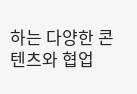하는 다양한 콘텐츠와 협업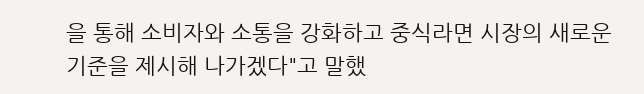을 통해 소비자와 소통을 강화하고 중식라면 시장의 새로운 기준을 제시해 나가겠다"고 말했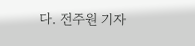다. 전주원 기자